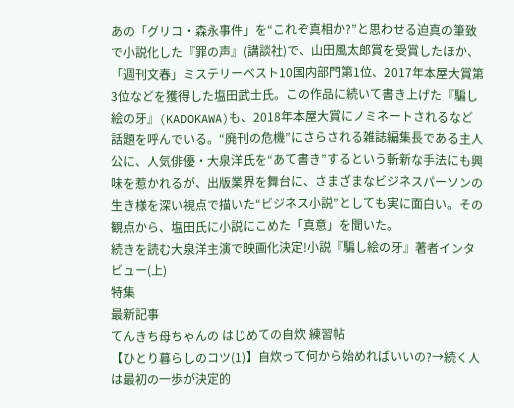あの「グリコ・森永事件」を“これぞ真相か?”と思わせる迫真の筆致で小説化した『罪の声』(講談社)で、山田風太郎賞を受賞したほか、「週刊文春」ミステリーベスト10国内部門第1位、2017年本屋大賞第3位などを獲得した塩田武士氏。この作品に続いて書き上げた『騙し絵の牙』(KADOKAWA)も、2018年本屋大賞にノミネートされるなど話題を呼んでいる。“廃刊の危機”にさらされる雑誌編集長である主人公に、人気俳優・大泉洋氏を“あて書き”するという斬新な手法にも興味を惹かれるが、出版業界を舞台に、さまざまなビジネスパーソンの生き様を深い視点で描いた“ビジネス小説”としても実に面白い。その観点から、塩田氏に小説にこめた「真意」を聞いた。
続きを読む大泉洋主演で映画化決定!小説『騙し絵の牙』著者インタビュー(上)
特集
最新記事
てんきち母ちゃんの はじめての自炊 練習帖
【ひとり暮らしのコツ(1)】自炊って何から始めればいいの?→続く人は最初の一歩が決定的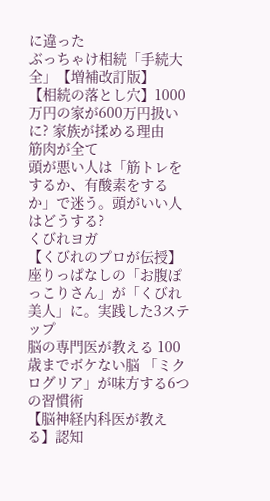に違った
ぶっちゃけ相続「手続大全」【増補改訂版】
【相続の落とし穴】1000万円の家が600万円扱いに? 家族が揉める理由
筋肉が全て
頭が悪い人は「筋トレをするか、有酸素をするか」で迷う。頭がいい人はどうする?
くびれヨガ
【くびれのプロが伝授】座りっぱなしの「お腹ぽっこりさん」が「くびれ美人」に。実践した3ステップ
脳の専門医が教える 100歳までボケない脳 「ミクログリア」が味方する6つの習慣術
【脳神経内科医が教える】認知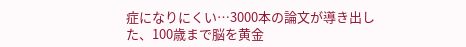症になりにくい…3000本の論文が導き出した、100歳まで脳を黄金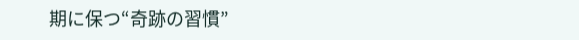期に保つ“奇跡の習慣”